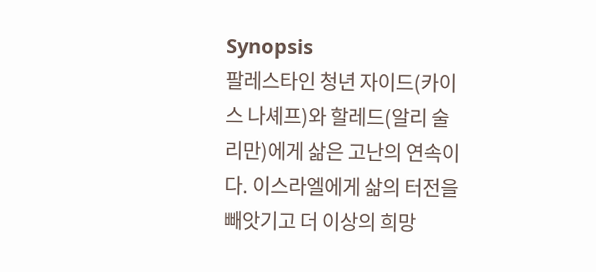Synopsis
팔레스타인 청년 자이드(카이스 나셰프)와 할레드(알리 술리만)에게 삶은 고난의 연속이다. 이스라엘에게 삶의 터전을 빼앗기고 더 이상의 희망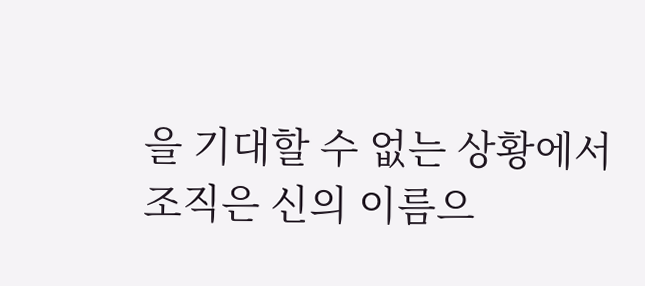을 기대할 수 없는 상황에서 조직은 신의 이름으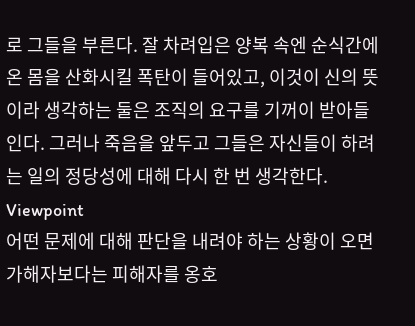로 그들을 부른다. 잘 차려입은 양복 속엔 순식간에 온 몸을 산화시킬 폭탄이 들어있고, 이것이 신의 뜻이라 생각하는 둘은 조직의 요구를 기꺼이 받아들인다. 그러나 죽음을 앞두고 그들은 자신들이 하려는 일의 정당성에 대해 다시 한 번 생각한다.
Viewpoint
어떤 문제에 대해 판단을 내려야 하는 상황이 오면 가해자보다는 피해자를 옹호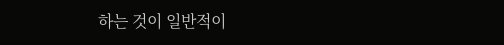하는 것이 일반적이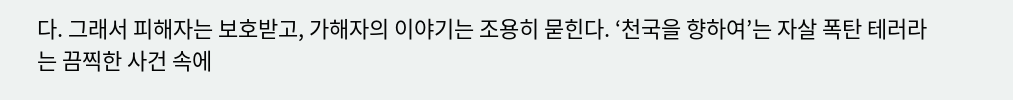다. 그래서 피해자는 보호받고, 가해자의 이야기는 조용히 묻힌다. ‘천국을 향하여’는 자살 폭탄 테러라는 끔찍한 사건 속에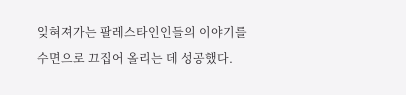잊혀져가는 팔레스타인인들의 이야기를 수면으로 끄집어 올리는 데 성공했다.